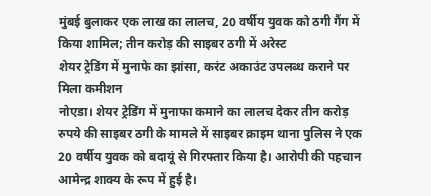मुंबई बुलाकर एक लाख का लालच, 20 वर्षीय युवक को ठगी गैंग में किया शामिल; तीन करोड़ की साइबर ठगी में अरेस्ट
शेयर ट्रेडिंग में मुनाफे का झांसा, करंट अकाउंट उपलब्ध कराने पर मिला कमीशन
नोएडा। शेयर ट्रेडिंग में मुनाफा कमाने का लालच देकर तीन करोड़ रुपये की साइबर ठगी के मामले में साइबर क्राइम थाना पुलिस ने एक 20 वर्षीय युवक को बदायूं से गिरफ्तार किया है। आरोपी की पहचान आमेन्द्र शाक्य के रूप में हुई है।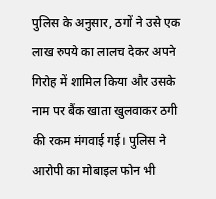पुलिस के अनुसार, ठगों ने उसे एक लाख रुपये का लालच देकर अपने गिरोह में शामिल किया और उसके नाम पर बैंक खाता खुलवाकर ठगी की रकम मंगवाई गई। पुलिस ने आरोपी का मोबाइल फोन भी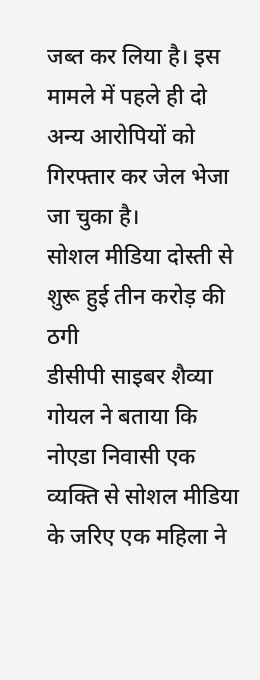जब्त कर लिया है। इस मामले में पहले ही दो अन्य आरोपियों को गिरफ्तार कर जेल भेजा जा चुका है।
सोशल मीडिया दोस्ती से शुरू हुई तीन करोड़ की ठगी
डीसीपी साइबर शैव्या गोयल ने बताया कि नोएडा निवासी एक व्यक्ति से सोशल मीडिया के जरिए एक महिला ने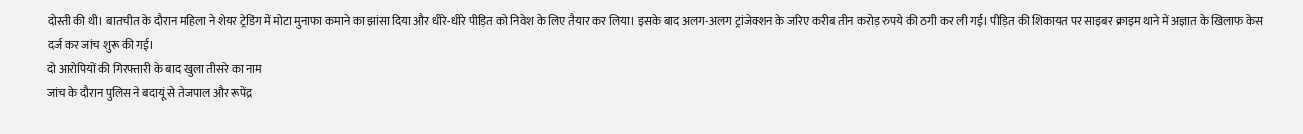दोस्ती की थी। बातचीत के दौरान महिला ने शेयर ट्रेडिंग में मोटा मुनाफा कमाने का झांसा दिया और धीरे-धीरे पीड़ित को निवेश के लिए तैयार कर लिया। इसके बाद अलग-अलग ट्रांजेक्शन के जरिए करीब तीन करोड़ रुपये की ठगी कर ली गई। पीड़ित की शिकायत पर साइबर क्राइम थाने में अज्ञात के खिलाफ केस दर्ज कर जांच शुरू की गई।
दो आरोपियों की गिरफ्तारी के बाद खुला तीसरे का नाम
जांच के दौरान पुलिस ने बदायूं से तेजपाल और रूपेंद्र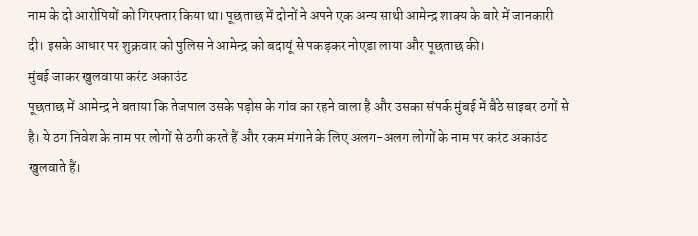नाम के दो आरोपियों को गिरफ्तार किया था। पूछताछ में दोनों ने अपने एक अन्य साथी आमेन्द्र शाक्य के बारे में जानकारी दी। इसके आधार पर शुक्रवार को पुलिस ने आमेन्द्र को बदायूं से पकड़कर नोएडा लाया और पूछताछ की।
मुंबई जाकर खुलवाया करंट अकाउंट
पूछताछ में आमेन्द्र ने बताया कि तेजपाल उसके पड़ोस के गांव का रहने वाला है और उसका संपर्क मुंबई में बैठे साइबर ठगों से है। ये ठग निवेश के नाम पर लोगों से ठगी करते हैं और रकम मंगाने के लिए अलग-अलग लोगों के नाम पर करंट अकाउंट खुलवाते हैं।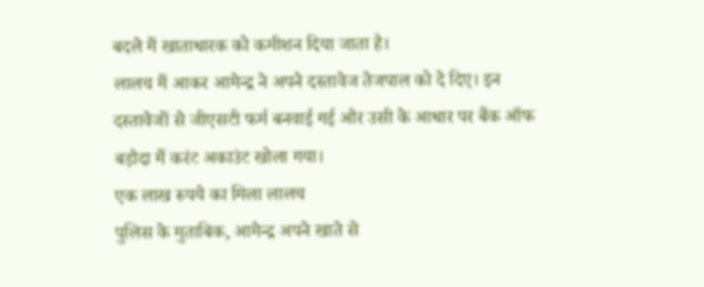बदले में खाताधारक को कमीशन दिया जाता है।
लालच में आकर आमेन्द्र ने अपने दस्तावेज तेजपाल को दे दिए। इन दस्तावेजों से जीएसटी फर्म बनवाई गई और उसी के आधार पर बैंक ऑफ बड़ौदा में करंट अकाउंट खोला गया।
एक लाख रुपये का मिला लालच
पुलिस के मुताबिक, आमेन्द्र अपने खाते से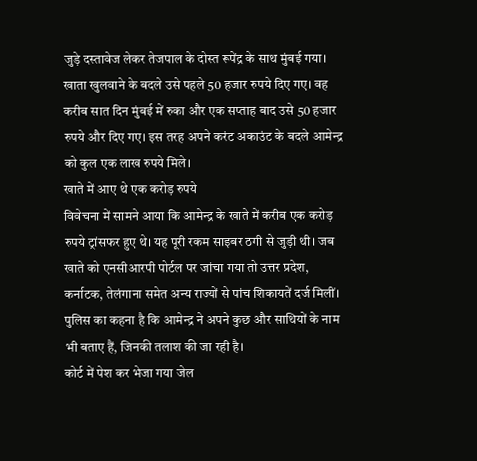जुड़े दस्तावेज लेकर तेजपाल के दोस्त रूपेंद्र के साथ मुंबई गया। खाता खुलवाने के बदले उसे पहले 50 हजार रुपये दिए गए। वह करीब सात दिन मुंबई में रुका और एक सप्ताह बाद उसे 50 हजार रुपये और दिए गए। इस तरह अपने करंट अकाउंट के बदले आमेन्द्र को कुल एक लाख रुपये मिले।
खाते में आए थे एक करोड़ रुपये
विवेचना में सामने आया कि आमेन्द्र के खाते में करीब एक करोड़ रुपये ट्रांसफर हुए थे। यह पूरी रकम साइबर ठगी से जुड़ी थी। जब खाते को एनसीआरपी पोर्टल पर जांचा गया तो उत्तर प्रदेश, कर्नाटक, तेलंगाना समेत अन्य राज्यों से पांच शिकायतें दर्ज मिलीं। पुलिस का कहना है कि आमेन्द्र ने अपने कुछ और साथियों के नाम भी बताए हैं, जिनकी तलाश की जा रही है।
कोर्ट में पेश कर भेजा गया जेल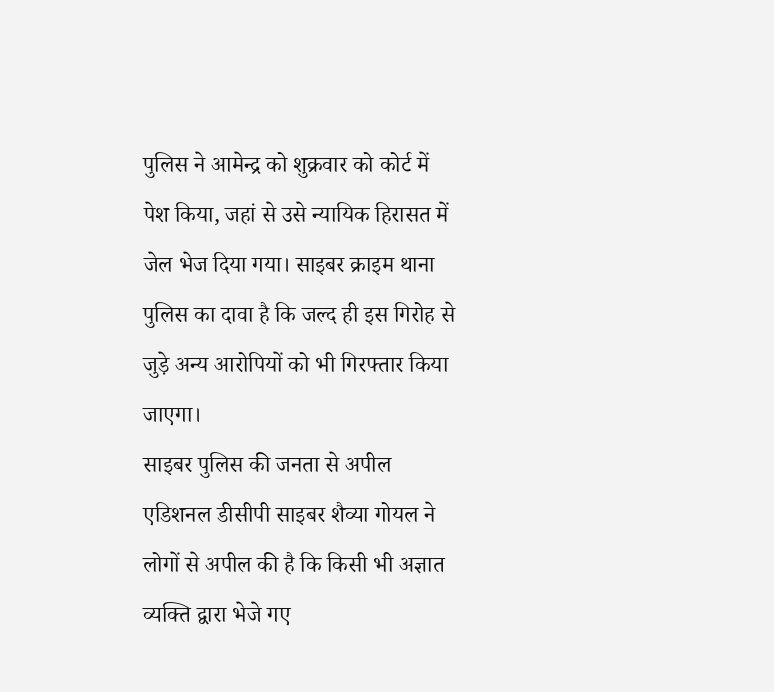पुलिस ने आमेन्द्र को शुक्रवार को कोर्ट में पेश किया, जहां से उसे न्यायिक हिरासत में जेल भेज दिया गया। साइबर क्राइम थाना पुलिस का दावा है कि जल्द ही इस गिरोह से जुड़े अन्य आरोपियों को भी गिरफ्तार किया जाएगा।
साइबर पुलिस की जनता से अपील
एडिशनल डीसीपी साइबर शैव्या गोयल ने लोगों से अपील की है कि किसी भी अज्ञात व्यक्ति द्वारा भेजे गए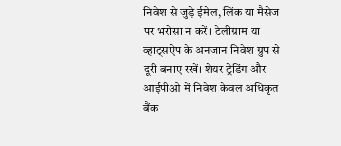निवेश से जुड़े ईमेल, लिंक या मैसेज पर भरोसा न करें। टेलीग्राम या व्हाट्सऐप के अनजान निवेश ग्रुप से दूरी बनाए रखें। शेयर ट्रेडिंग और आईपीओ में निवेश केवल अधिकृत बैंक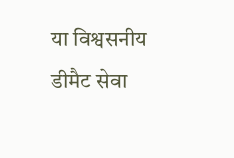या विश्वसनीय डीमैट सेवा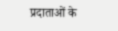प्रदाताओं के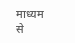माध्यम से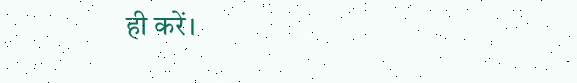ही करें।